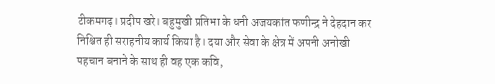टीकमगढ़। प्रदीप खरे। बहुमुखी प्रतिभा के धनी अजयकांत फणीन्द्र ने देहदान कर निश्चित ही सराहनीय कार्य किया है। दया और सेवा के क्षेत्र में अपनी अनोखी पहचान बनाने के साथ ही वह एक कवि,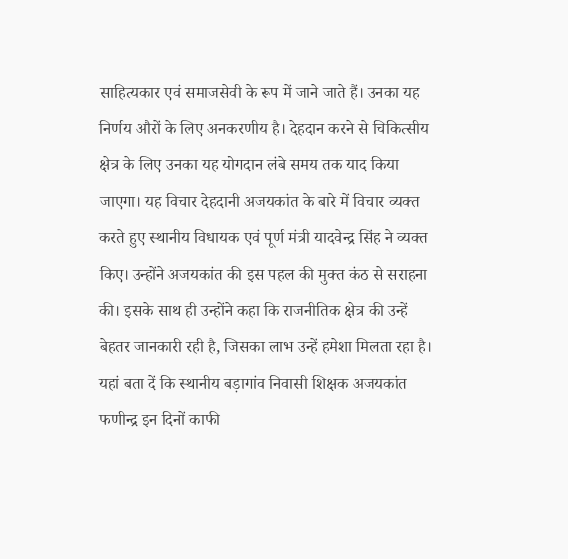साहित्यकार एवं समाजसेवी के रूप में जाने जाते हैं। उनका यह निर्णय औरों के लिए अनकरणीय है। देहदान करने से चिकित्सीय क्षेत्र के लिए उनका यह योगदान लंबे समय तक याद किया जाएगा। यह विचार देहदानी अजयकांत के बारे में विचार व्यक्त करते हुए स्थानीय विधायक एवं पूर्ण मंत्री यादवेन्द्र सिंह ने व्यक्त किए। उन्होंने अजयकांत की इस पहल की मुक्त कंठ से सराहना की। इसके साथ ही उन्होंने कहा कि राजनीतिक क्षेत्र की उन्हें बेहतर जानकारी रही है, जिसका लाभ उन्हें हमेशा मिलता रहा है। यहां बता दें कि स्थानीय बड़ागांव निवासी शिक्षक अजयकांत फणीन्द्र इन दिनों काफी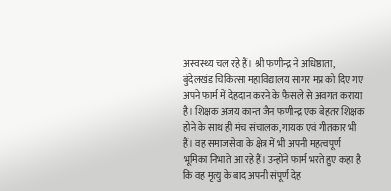अस्वस्थ्य चल रहे हैं। श्री फणीन्द्र ने अधिष्ठाता, बुंदेलखंड चिकित्सा महाविद्यालय सागर मप्र को दिए गए अपने फार्म में देहदान करने के फैसले से अवगत कराया है। शिक्षक अजय कान्त जैन फणीन्द्र एक बेहतर शिक्षक होने के साथ ही मंच संचालक, गायक एवं गीतकार भी हैं। वह समाजसेवा के क्षेत्र में भी अपनी महत्वपूर्ण भूमिका निभाते आ रहे हैं। उन्होंने फार्म भरते हुए कहा है कि वह मृत्यु के बाद अपनी संपूर्ण देह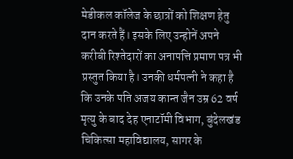मेडीकल कॉलेज के छात्रों को शिक्षण हेतु दान करते हैं। इसके लिए उन्होनें अपने करीबी रिश्तेदारों का अनापत्ति प्रमाण पत्र भी प्रस्तुत किया है। उनकी धर्मपत्नी ने कहा है कि उनके पति अजय कान्त जैन उम्र 62 वर्ष मृत्यु के बाद देह एनाटॉमी विभाग, बुंदेलखंड चिकित्सा महाविद्यालय, सागर के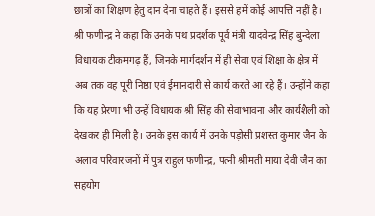छात्रों का शिक्षण हेतु दान देना चाहते हैं। इससे हमें कोई आपत्ति नहीं है। श्री फणीन्द्र ने कहा कि उनके पथ प्रदर्शक पूर्व मंत्री यादवेन्द्र सिंह बुन्देला विधायक टीकमगढ़ हैं, जिनके मार्गदर्शन में ही सेवा एवं शिक्षा के क्षेत्र में अब तक वह पूरी निष्ठा एवं ईमानदारी से कार्य करते आ रहे हैं। उन्होंने कहा कि यह प्रेरणा भी उन्हें विधायक श्री सिंह की सेवाभावना और कार्यशैली को देखकर ही मिली है। उनके इस कार्य में उनके पड़ोसी प्रशस्त कुमार जैन के अलाव परिवारजनों में पुत्र राहुल फणीन्द्र, पत्नी श्रीमती माया देवी जैन का सहयोग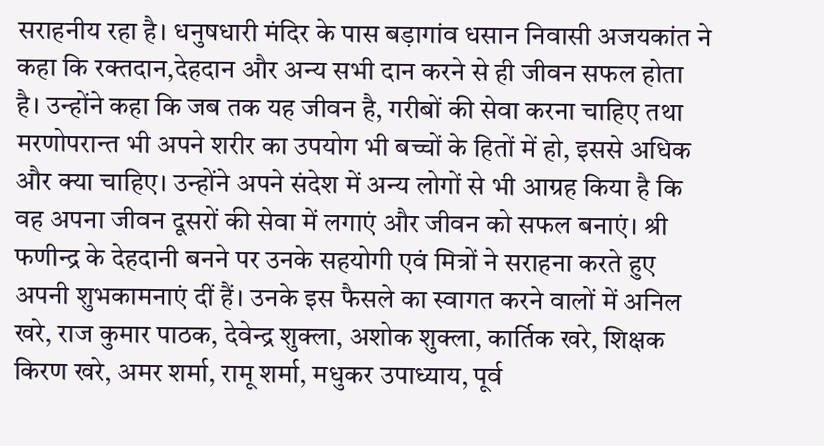सराहनीय रहा है। धनुषधारी मंदिर के पास बड़ागांव धसान निवासी अजयकांत ने कहा कि रक्तदान,देहदान और अन्य सभी दान करने से ही जीवन सफल होता है। उन्होंने कहा कि जब तक यह जीवन है, गरीबों की सेवा करना चाहिए तथा मरणोपरान्त भी अपने शरीर का उपयोग भी बच्चों के हितों में हो, इससे अधिक और क्या चाहिए। उन्होंने अपने संदेश में अन्य लोगों से भी आग्रह किया है कि वह अपना जीवन दूसरों की सेवा में लगाएं और जीवन को सफल बनाएं। श्री फणीन्द्र के देहदानी बनने पर उनके सहयोगी एवं मित्रों ने सराहना करते हुए अपनी शुभकामनाएं दीं हैं। उनके इस फैसले का स्वागत करने वालों में अनिल खरे, राज कुमार पाठक, देवेन्द्र शुक्ला, अशोक शुक्ला, कार्तिक खरे, शिक्षक किरण खरे, अमर शर्मा, रामू शर्मा, मधुकर उपाध्याय, पूर्व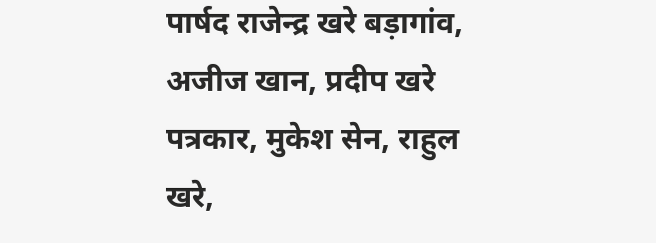पार्षद राजेन्द्र खरे बड़ागांव, अजीज खान, प्रदीप खरे पत्रकार, मुकेश सेन, राहुल खरे,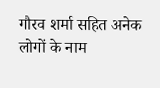गौरव शर्मा सहित अनेक लोगों के नाम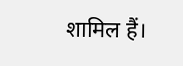शामिल हैं।